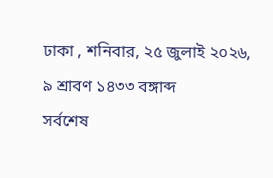ঢাকা , শনিবার, ২৫ জুলাই ২০২৬, ৯ শ্রাবণ ১৪৩৩ বঙ্গাব্দ
সর্বশেষ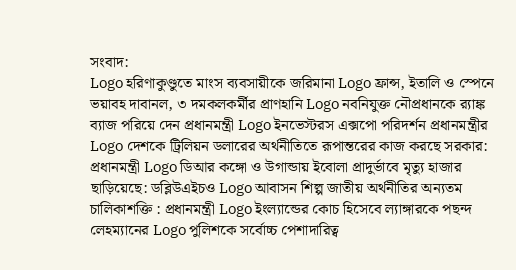সংবাদ:
Logo হরিণাকুণ্ডুতে মাংস ব্যবসায়ীকে জরিমানা Logo ফ্রান্স, ইতালি ও স্পেনে ভয়াবহ দাবানল, ৩ দমকলকর্মীর প্রাণহানি Logo নবনিযুক্ত নৌপ্রধানকে র‌্যাঙ্ক ব্যাজ পরিয়ে দেন প্রধানমন্ত্রী Logo ইনভেস্টরস এক্সপো পরিদর্শন প্রধানমন্ত্রীর Logo দেশকে ট্রিলিয়ন ডলারের অর্থনীতিতে রূপান্তরের কাজ করছে সরকার: প্রধানমন্ত্রী Logo ডিআর কঙ্গো ও উগান্ডায় ইবোলা প্রাদুর্ভাবে মৃত্যু হাজার ছাড়িয়েছে: ডব্লিউএইচও Logo আবাসন শিল্প জাতীয় অর্থনীতির অন্যতম চালিকাশক্তি : প্রধানমন্ত্রী Logo ইংল্যান্ডের কোচ হিসেবে ল্যাঙ্গারকে পছন্দ লেহম্যানের Logo পুলিশকে সর্বোচ্চ পেশাদারিত্ব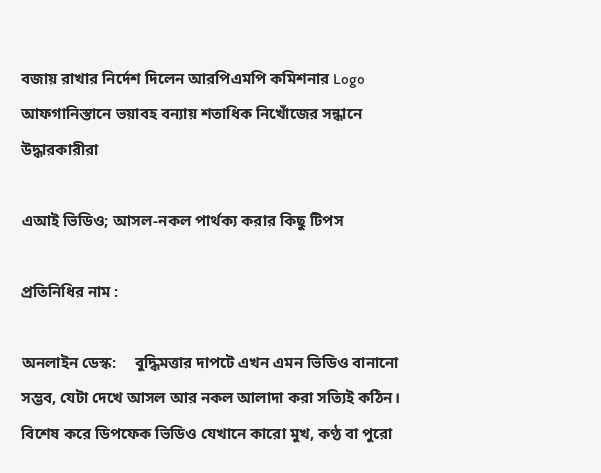বজায় রাখার নির্দেশ দিলেন আরপিএমপি কমিশনার Logo আফগানিস্তানে ভয়াবহ বন্যায় শতাধিক নিখোঁজের সন্ধানে উদ্ধারকারীরা

এআই ভিডিও; আসল-নকল পার্থক্য করার কিছু টিপস

প্রতিনিধির নাম :

অনলাইন ডেস্ক:     বুদ্ধিমত্তার দাপটে এখন এমন ভিডিও বানানো সম্ভব, যেটা দেখে আসল আর নকল আলাদা করা সত্যিই কঠিন। বিশেষ করে ডিপফেক ভিডিও যেখানে কারো মুখ, কণ্ঠ বা পুরো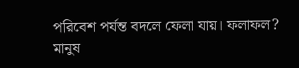পরিবেশ পর্যন্ত বদলে ফেলা যায়। ফলাফল? মানুষ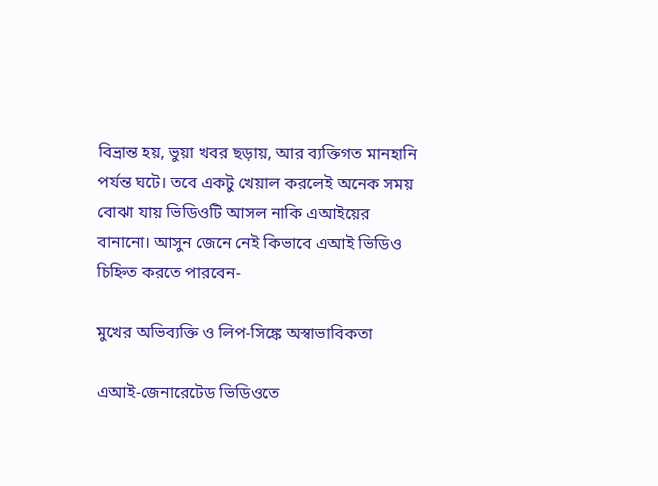বিভ্রান্ত হয়, ভুয়া খবর ছড়ায়, আর ব্যক্তিগত মানহানি পর্যন্ত ঘটে। তবে একটু খেয়াল করলেই অনেক সময় বোঝা যায় ভিডিওটি আসল নাকি এআইয়ের বানানো। আসুন জেনে নেই কিভাবে এআই ভিডিও চিহ্নিত করতে পারবেন-

মুখের অভিব্যক্তি ও লিপ-সিঙ্কে অস্বাভাবিকতা

এআই-জেনারেটেড ভিডিওতে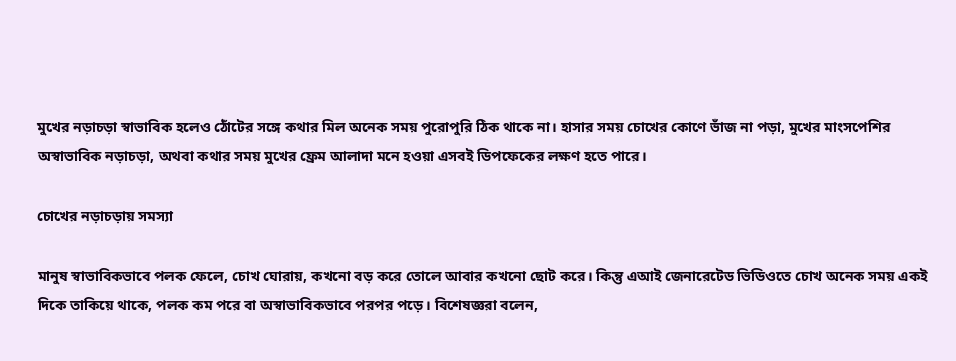মুখের নড়াচড়া স্বাভাবিক হলেও ঠোঁটের সঙ্গে কথার মিল অনেক সময় পুরোপুরি ঠিক থাকে না। হাসার সময় চোখের কোণে ভাঁজ না পড়া, মুখের মাংসপেশির অস্বাভাবিক নড়াচড়া, অথবা কথার সময় মুখের ফ্রেম আলাদা মনে হওয়া এসবই ডিপফেকের লক্ষণ হতে পারে।

চোখের নড়াচড়ায় সমস্যা

মানুষ স্বাভাবিকভাবে পলক ফেলে, চোখ ঘোরায়, কখনো বড় করে তোলে আবার কখনো ছোট করে। কিন্তু এআই জেনারেটেড ভিডিওতে চোখ অনেক সময় একই দিকে তাকিয়ে থাকে, পলক কম পরে বা অস্বাভাবিকভাবে পরপর পড়ে। বিশেষজ্ঞরা বলেন,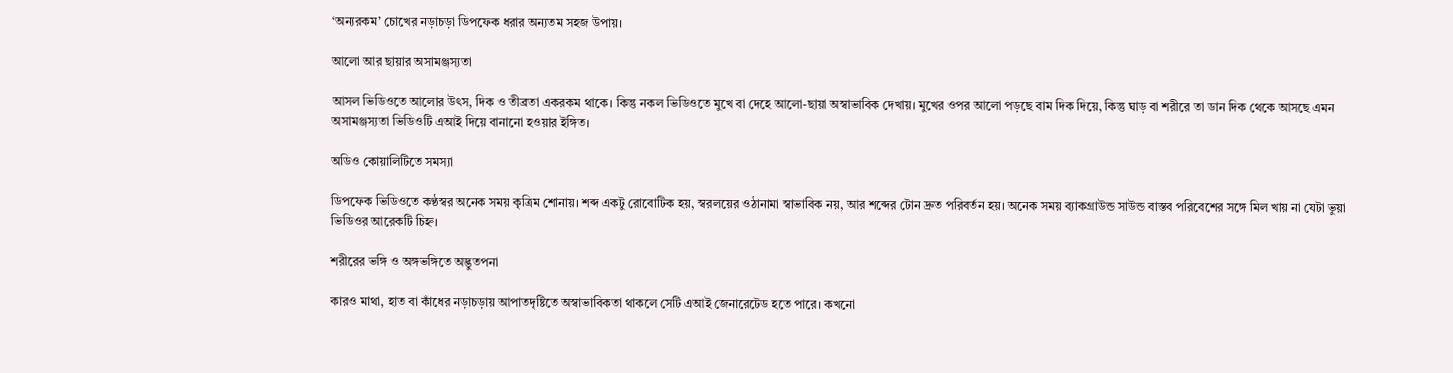‘অন্যরকম’ চোখের নড়াচড়া ডিপফেক ধরার অন্যতম সহজ উপায়।

আলো আর ছায়ার অসামঞ্জস্যতা

আসল ভিডিওতে আলোর উৎস, দিক ও তীব্রতা একরকম থাকে। কিন্তু নকল ভিডিওতে মুখে বা দেহে আলো-ছায়া অস্বাভাবিক দেখায়। মুখের ওপর আলো পড়ছে বাম দিক দিয়ে, কিন্তু ঘাড় বা শরীরে তা ডান দিক থেকে আসছে এমন অসামঞ্জস্যতা ভিডিওটি এআই দিয়ে বানানো হওয়ার ইঙ্গিত।

অডিও কোয়ালিটিতে সমস্যা

ডিপফেক ভিডিওতে কণ্ঠস্বর অনেক সময় কৃত্রিম শোনায়। শব্দ একটু রোবোটিক হয়, স্বরলয়ের ওঠানামা স্বাভাবিক নয়, আর শব্দের টোন দ্রুত পরিবর্তন হয়। অনেক সময় ব্যাকগ্রাউন্ড সাউন্ড বাস্তব পরিবেশের সঙ্গে মিল খায় না যেটা ভুয়া ভিডিওর আরেকটি চিহ্ন।

শরীরের ভঙ্গি ও অঙ্গভঙ্গিতে অদ্ভুতপনা

কারও মাথা, হাত বা কাঁধের নড়াচড়ায় আপাতদৃষ্টিতে অস্বাভাবিকতা থাকলে সেটি এআই জেনারেটেড হতে পারে। কখনো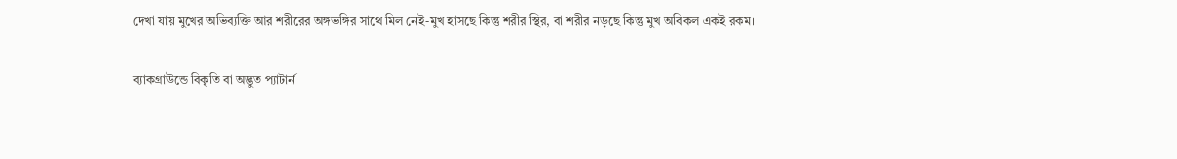দেখা যায় মুখের অভিব্যক্তি আর শরীরের অঙ্গভঙ্গির সাথে মিল নেই-মুখ হাসছে কিন্তু শরীর স্থির, বা শরীর নড়ছে কিন্তু মুখ অবিকল একই রকম।

ব্যাকগ্রাউন্ডে বিকৃতি বা অদ্ভুত প্যাটার্ন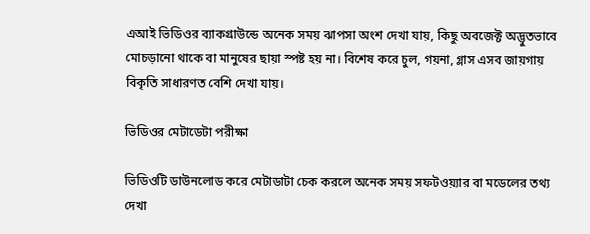এআই ভিডিওর ব্যাকগ্রাউন্ডে অনেক সময় ঝাপসা অংশ দেখা যায়, কিছু অবজেক্ট অদ্ভুতভাবে মোচড়ানো থাকে বা মানুষের ছায়া স্পষ্ট হয় না। বিশেষ করে চুল, গয়না, গ্লাস এসব জায়গায় বিকৃতি সাধারণত বেশি দেখা যায়।

ভিডিওর মেটাডেটা পরীক্ষা

ভিডিওটি ডাউনলোড করে মেটাডাটা চেক করলে অনেক সময় সফটওয়্যার বা মডেলের তথ্য দেখা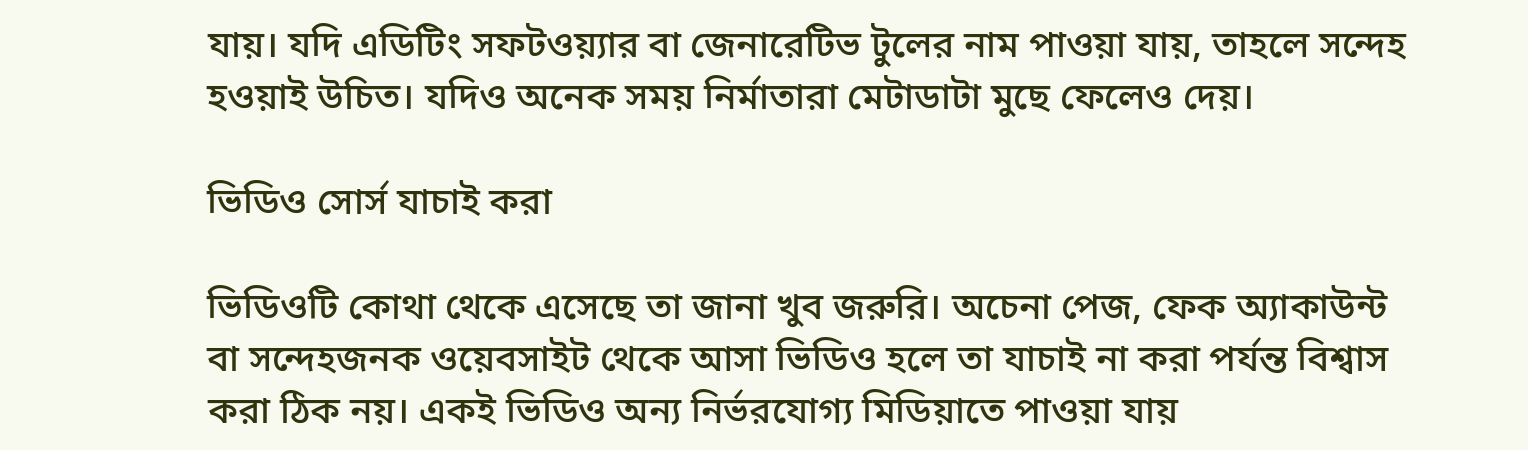যায়। যদি এডিটিং সফটওয়্যার বা জেনারেটিভ টুলের নাম পাওয়া যায়, তাহলে সন্দেহ হওয়াই উচিত। যদিও অনেক সময় নির্মাতারা মেটাডাটা মুছে ফেলেও দেয়।

ভিডিও সোর্স যাচাই করা

ভিডিওটি কোথা থেকে এসেছে তা জানা খুব জরুরি। অচেনা পেজ, ফেক অ্যাকাউন্ট বা সন্দেহজনক ওয়েবসাইট থেকে আসা ভিডিও হলে তা যাচাই না করা পর্যন্ত বিশ্বাস করা ঠিক নয়। একই ভিডিও অন্য নির্ভরযোগ্য মিডিয়াতে পাওয়া যায়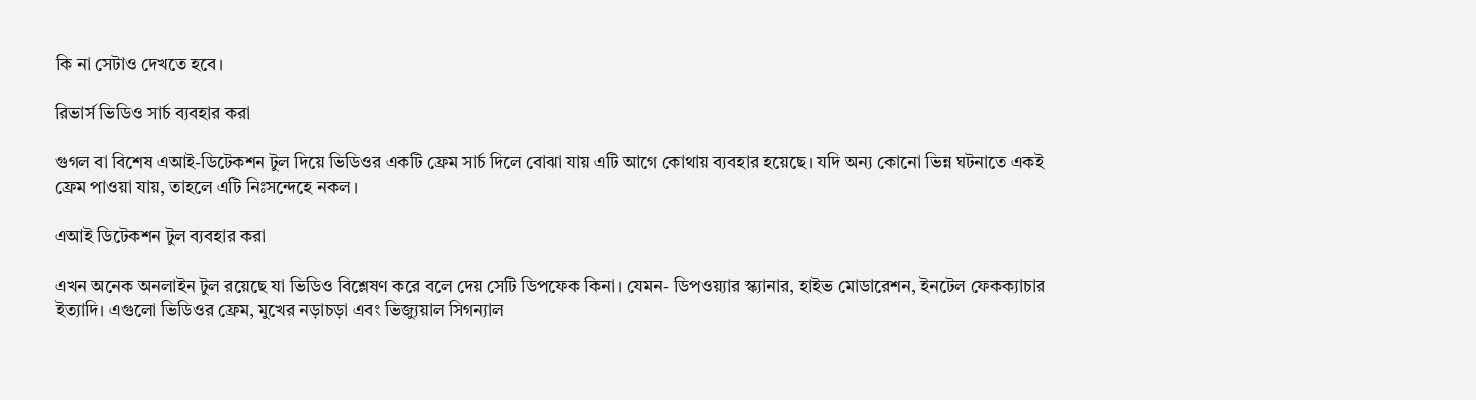কি না সেটাও দেখতে হবে।

রিভার্স ভিডিও সার্চ ব্যবহার করা

গুগল বা বিশেষ এআই-ডিটেকশন টুল দিয়ে ভিডিওর একটি ফ্রেম সার্চ দিলে বোঝা যায় এটি আগে কোথায় ব্যবহার হয়েছে। যদি অন্য কোনো ভিন্ন ঘটনাতে একই ফ্রেম পাওয়া যায়, তাহলে এটি নিঃসন্দেহে নকল।

এআই ডিটেকশন টুল ব্যবহার করা

এখন অনেক অনলাইন টুল রয়েছে যা ভিডিও বিশ্লেষণ করে বলে দেয় সেটি ডিপফেক কিনা। যেমন- ডিপওয়্যার স্ক্যানার, হাইভ মোডারেশন, ইনটেল ফেকক্যাচার ইত্যাদি। এগুলো ভিডিওর ফ্রেম, মুখের নড়াচড়া এবং ভিজ্যুয়াল সিগন্যাল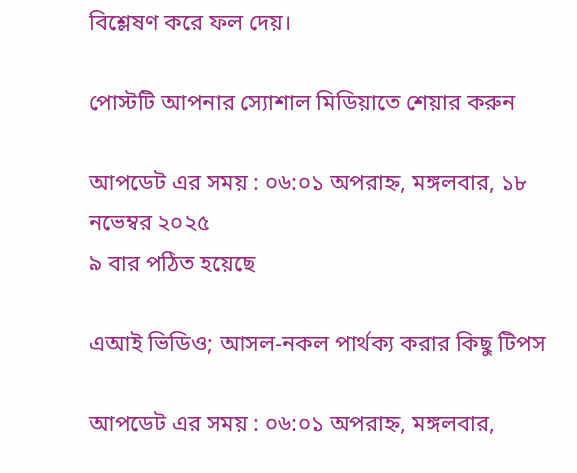বিশ্লেষণ করে ফল দেয়।

পোস্টটি আপনার স্যোশাল মিডিয়াতে শেয়ার করুন

আপডেট এর সময় : ০৬:০১ অপরাহ্ন, মঙ্গলবার, ১৮ নভেম্বর ২০২৫
৯ বার পঠিত হয়েছে

এআই ভিডিও; আসল-নকল পার্থক্য করার কিছু টিপস

আপডেট এর সময় : ০৬:০১ অপরাহ্ন, মঙ্গলবার,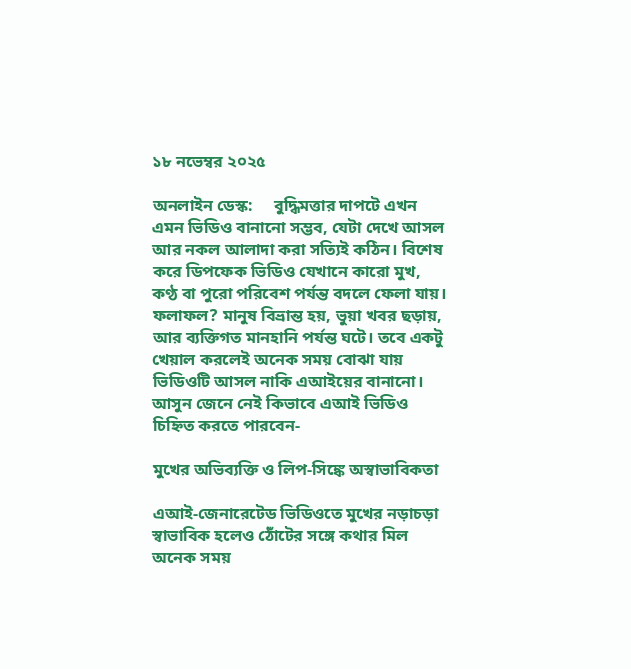১৮ নভেম্বর ২০২৫

অনলাইন ডেস্ক:     বুদ্ধিমত্তার দাপটে এখন এমন ভিডিও বানানো সম্ভব, যেটা দেখে আসল আর নকল আলাদা করা সত্যিই কঠিন। বিশেষ করে ডিপফেক ভিডিও যেখানে কারো মুখ, কণ্ঠ বা পুরো পরিবেশ পর্যন্ত বদলে ফেলা যায়। ফলাফল? মানুষ বিভ্রান্ত হয়, ভুয়া খবর ছড়ায়, আর ব্যক্তিগত মানহানি পর্যন্ত ঘটে। তবে একটু খেয়াল করলেই অনেক সময় বোঝা যায় ভিডিওটি আসল নাকি এআইয়ের বানানো। আসুন জেনে নেই কিভাবে এআই ভিডিও চিহ্নিত করতে পারবেন-

মুখের অভিব্যক্তি ও লিপ-সিঙ্কে অস্বাভাবিকতা

এআই-জেনারেটেড ভিডিওতে মুখের নড়াচড়া স্বাভাবিক হলেও ঠোঁটের সঙ্গে কথার মিল অনেক সময়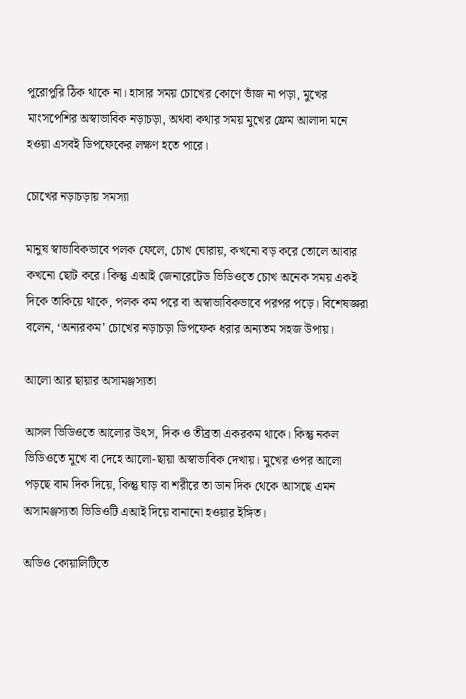পুরোপুরি ঠিক থাকে না। হাসার সময় চোখের কোণে ভাঁজ না পড়া, মুখের মাংসপেশির অস্বাভাবিক নড়াচড়া, অথবা কথার সময় মুখের ফ্রেম আলাদা মনে হওয়া এসবই ডিপফেকের লক্ষণ হতে পারে।

চোখের নড়াচড়ায় সমস্যা

মানুষ স্বাভাবিকভাবে পলক ফেলে, চোখ ঘোরায়, কখনো বড় করে তোলে আবার কখনো ছোট করে। কিন্তু এআই জেনারেটেড ভিডিওতে চোখ অনেক সময় একই দিকে তাকিয়ে থাকে, পলক কম পরে বা অস্বাভাবিকভাবে পরপর পড়ে। বিশেষজ্ঞরা বলেন, ‘অন্যরকম’ চোখের নড়াচড়া ডিপফেক ধরার অন্যতম সহজ উপায়।

আলো আর ছায়ার অসামঞ্জস্যতা

আসল ভিডিওতে আলোর উৎস, দিক ও তীব্রতা একরকম থাকে। কিন্তু নকল ভিডিওতে মুখে বা দেহে আলো-ছায়া অস্বাভাবিক দেখায়। মুখের ওপর আলো পড়ছে বাম দিক দিয়ে, কিন্তু ঘাড় বা শরীরে তা ডান দিক থেকে আসছে এমন অসামঞ্জস্যতা ভিডিওটি এআই দিয়ে বানানো হওয়ার ইঙ্গিত।

অডিও কোয়ালিটিতে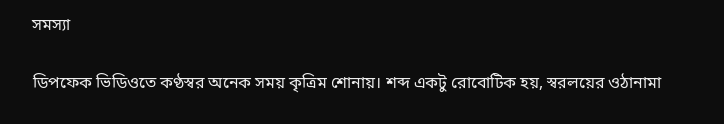সমস্যা

ডিপফেক ভিডিওতে কণ্ঠস্বর অনেক সময় কৃত্রিম শোনায়। শব্দ একটু রোবোটিক হয়, স্বরলয়ের ওঠানামা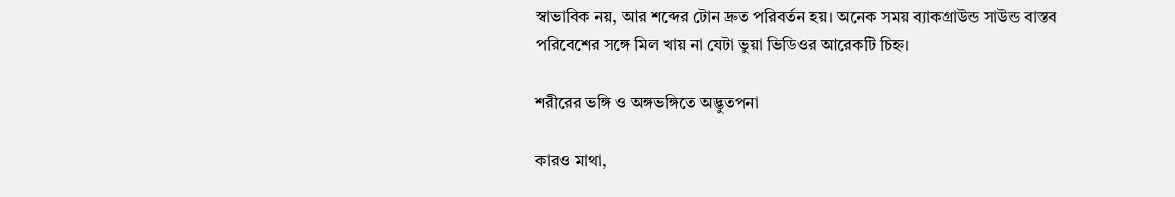স্বাভাবিক নয়, আর শব্দের টোন দ্রুত পরিবর্তন হয়। অনেক সময় ব্যাকগ্রাউন্ড সাউন্ড বাস্তব পরিবেশের সঙ্গে মিল খায় না যেটা ভুয়া ভিডিওর আরেকটি চিহ্ন।

শরীরের ভঙ্গি ও অঙ্গভঙ্গিতে অদ্ভুতপনা

কারও মাথা,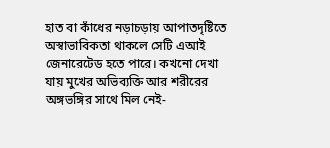হাত বা কাঁধের নড়াচড়ায় আপাতদৃষ্টিতে অস্বাভাবিকতা থাকলে সেটি এআই জেনারেটেড হতে পারে। কখনো দেখা যায় মুখের অভিব্যক্তি আর শরীরের অঙ্গভঙ্গির সাথে মিল নেই-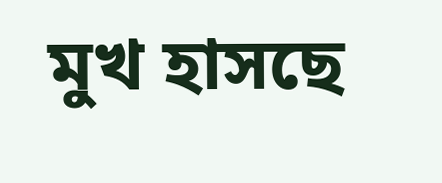মুখ হাসছে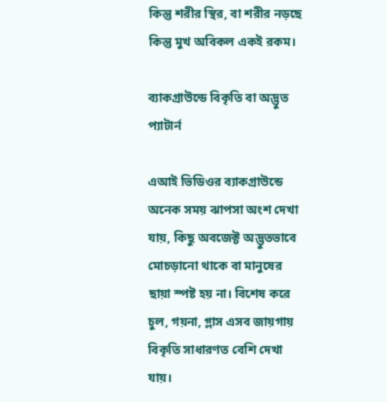কিন্তু শরীর স্থির, বা শরীর নড়ছে কিন্তু মুখ অবিকল একই রকম।

ব্যাকগ্রাউন্ডে বিকৃতি বা অদ্ভুত প্যাটার্ন

এআই ভিডিওর ব্যাকগ্রাউন্ডে অনেক সময় ঝাপসা অংশ দেখা যায়, কিছু অবজেক্ট অদ্ভুতভাবে মোচড়ানো থাকে বা মানুষের ছায়া স্পষ্ট হয় না। বিশেষ করে চুল, গয়না, গ্লাস এসব জায়গায় বিকৃতি সাধারণত বেশি দেখা যায়।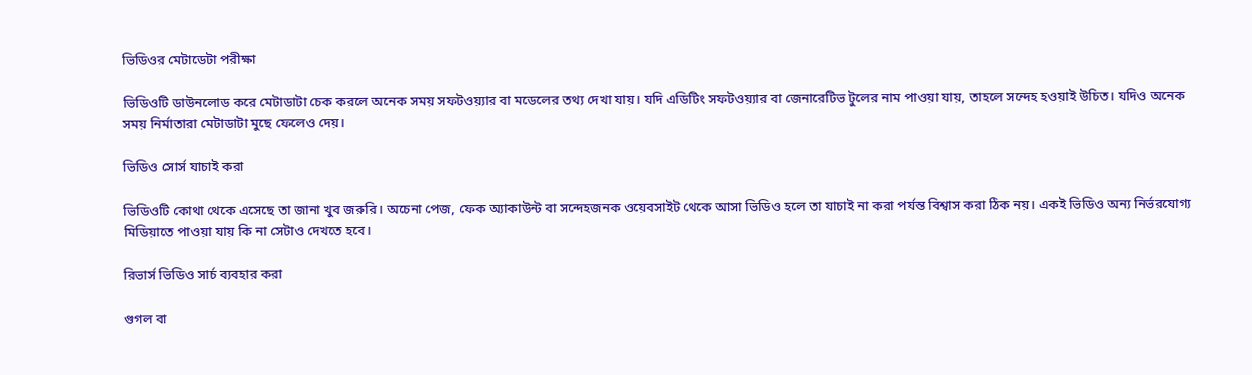ভিডিওর মেটাডেটা পরীক্ষা

ভিডিওটি ডাউনলোড করে মেটাডাটা চেক করলে অনেক সময় সফটওয়্যার বা মডেলের তথ্য দেখা যায়। যদি এডিটিং সফটওয়্যার বা জেনারেটিভ টুলের নাম পাওয়া যায়, তাহলে সন্দেহ হওয়াই উচিত। যদিও অনেক সময় নির্মাতারা মেটাডাটা মুছে ফেলেও দেয়।

ভিডিও সোর্স যাচাই করা

ভিডিওটি কোথা থেকে এসেছে তা জানা খুব জরুরি। অচেনা পেজ, ফেক অ্যাকাউন্ট বা সন্দেহজনক ওয়েবসাইট থেকে আসা ভিডিও হলে তা যাচাই না করা পর্যন্ত বিশ্বাস করা ঠিক নয়। একই ভিডিও অন্য নির্ভরযোগ্য মিডিয়াতে পাওয়া যায় কি না সেটাও দেখতে হবে।

রিভার্স ভিডিও সার্চ ব্যবহার করা

গুগল বা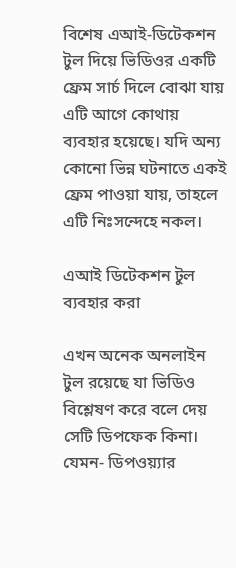বিশেষ এআই-ডিটেকশন টুল দিয়ে ভিডিওর একটি ফ্রেম সার্চ দিলে বোঝা যায় এটি আগে কোথায় ব্যবহার হয়েছে। যদি অন্য কোনো ভিন্ন ঘটনাতে একই ফ্রেম পাওয়া যায়, তাহলে এটি নিঃসন্দেহে নকল।

এআই ডিটেকশন টুল ব্যবহার করা

এখন অনেক অনলাইন টুল রয়েছে যা ভিডিও বিশ্লেষণ করে বলে দেয় সেটি ডিপফেক কিনা। যেমন- ডিপওয়্যার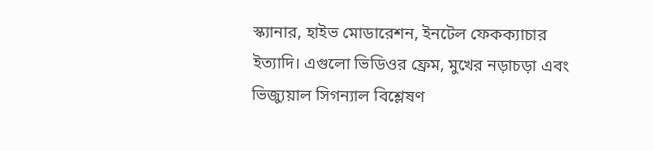স্ক্যানার, হাইভ মোডারেশন, ইনটেল ফেকক্যাচার ইত্যাদি। এগুলো ভিডিওর ফ্রেম, মুখের নড়াচড়া এবং ভিজ্যুয়াল সিগন্যাল বিশ্লেষণ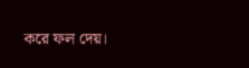করে ফল দেয়।